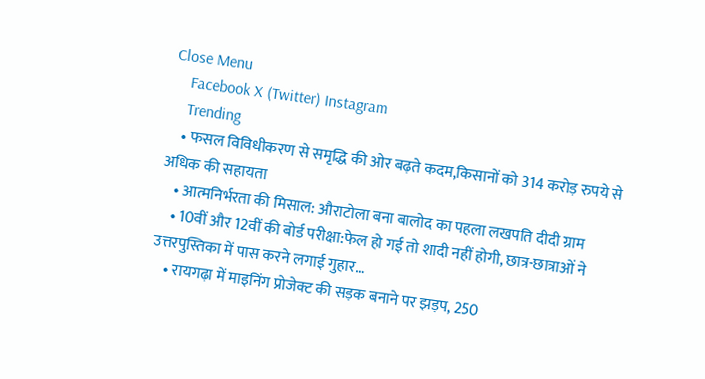Close Menu
    Facebook X (Twitter) Instagram
    Trending
    • फसल विविधीकरण से समृद्धि की ओर बढ़ते कदम,किसानों को 314 करोड़ रुपये से अधिक की सहायता
    • आत्मनिर्भरता की मिसाल: औराटोला बना बालोद का पहला लखपति दीदी ग्राम
    • 10वीं और 12वीं की बोर्ड परीक्षा:फेल हो गई तो शादी नहीं होगी, छात्र-छात्राओं ने उत्तरपुस्तिका में पास करने लगाई गुहार…
    • रायगढ़ा में माइनिंग प्रोजेक्ट की सड़क बनाने पर झड़प, 250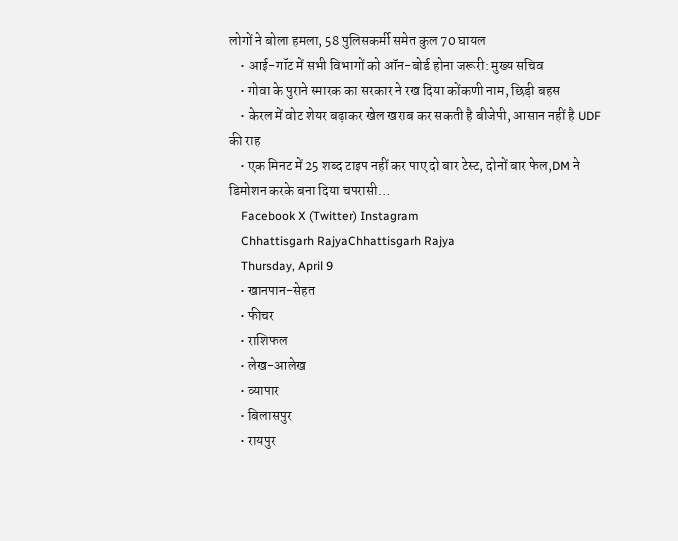लोगों ने बोला हमला, 58 पुलिसकर्मी समेत कुल 70 घायल
    • आई-गॉट में सभी विभागों को ऑन-बोर्ड होना जरूरी: मुख्य सचिव
    • गोवा के पुराने स्मारक का सरकार ने रख दिया कोंकणी नाम, छिड़ी बहस
    • केरल में वोट शेयर बढ़ाकर खेल खराब कर सकती है बीजेपी, आसान नहीं है UDF की राह
    • एक मिनट में 25 शब्द टाइप नहीं कर पाए दो बार टेस्ट, दोनों बार फेल,DM ने डिमोशन करके बना द‍िया चपरासी…
    Facebook X (Twitter) Instagram
    Chhattisgarh RajyaChhattisgarh Rajya
    Thursday, April 9
    • खानपान-सेहत
    • फीचर
    • राशिफल
    • लेख-आलेख
    • व्यापार
    • बिलासपुर
    • रायपुर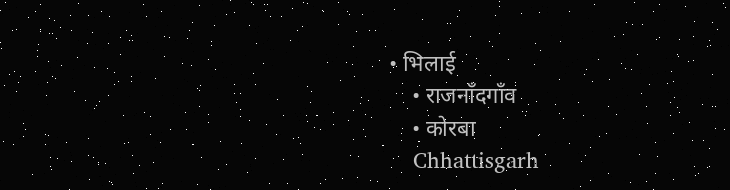• भिलाई
    • राजनाँदगाँव
    • कोरबा
    Chhattisgarh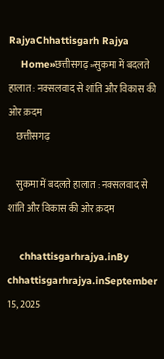RajyaChhattisgarh Rajya
    Home»छत्तीसगढ़»सुकमा में बदलते हालात : नक्सलवाद से शांति और विकास की ओर क़दम
    छत्तीसगढ़

    सुकमा में बदलते हालात : नक्सलवाद से शांति और विकास की ओर क़दम

    chhattisgarhrajya.inBy chhattisgarhrajya.inSeptember 15, 2025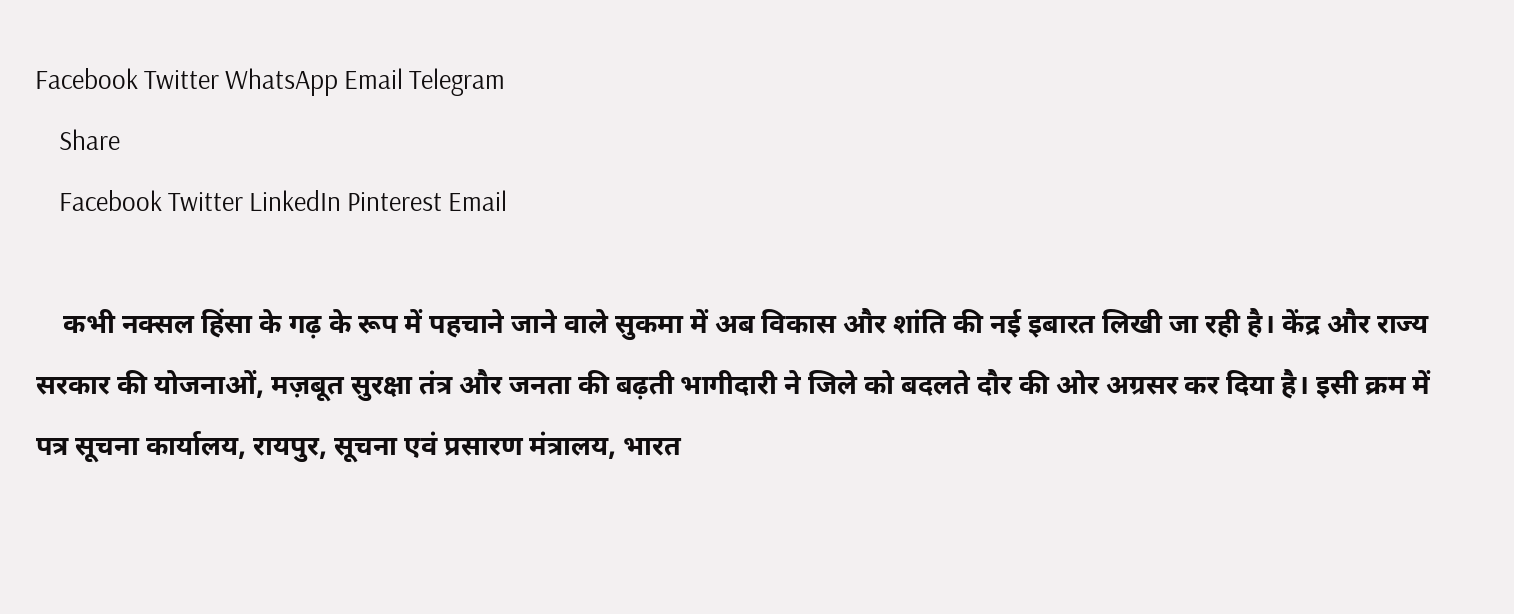Facebook Twitter WhatsApp Email Telegram
    Share
    Facebook Twitter LinkedIn Pinterest Email

    कभी नक्सल हिंसा के गढ़ के रूप में पहचाने जाने वाले सुकमा में अब विकास और शांति की नई इबारत लिखी जा रही है। केंद्र और राज्य सरकार की योजनाओं, मज़बूत सुरक्षा तंत्र और जनता की बढ़ती भागीदारी ने जिले को बदलते दौर की ओर अग्रसर कर दिया है। इसी क्रम में पत्र सूचना कार्यालय, रायपुर, सूचना एवं प्रसारण मंत्रालय, भारत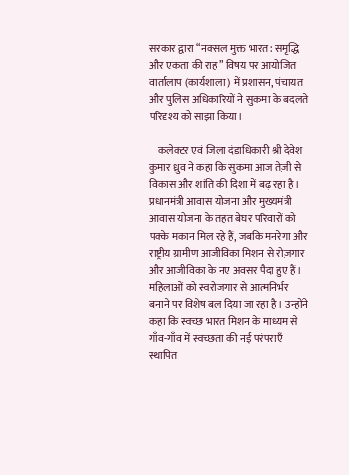सरकार द्वारा “नक्सल मुक्त भारत: समृद्धि और एकता की राह” विषय पर आयोजित वार्तालाप (कार्यशाला) में प्रशासन, पंचायत और पुलिस अधिकारियों ने सुकमा के बदलते परिदृश्य को साझा किया।

    कलेक्टर एवं जिला दंडाधिकारी श्री देवेश कुमार ध्रुव ने कहा कि सुकमा आज तेज़ी से विकास और शांति की दिशा में बढ़ रहा है। प्रधानमंत्री आवास योजना और मुख्यमंत्री आवास योजना के तहत बेघर परिवारों को पक्के मकान मिल रहे हैं, जबकि मनरेगा और राष्ट्रीय ग्रामीण आजीविका मिशन से रोज़गार और आजीविका के नए अवसर पैदा हुए हैं। महिलाओं को स्वरोजगार से आत्मनिर्भर बनाने पर विशेष बल दिया जा रहा है। उन्होंने कहा कि स्वच्छ भारत मिशन के माध्यम से गाँव-गाँव में स्वच्छता की नई परंपराएँ स्थापित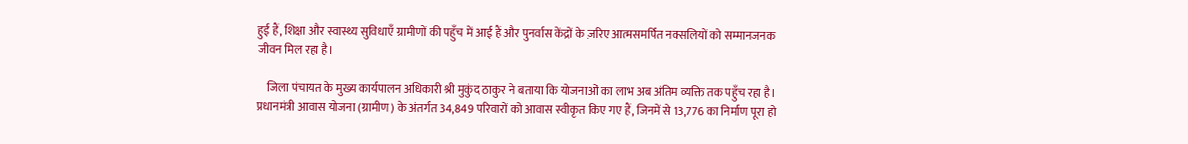हुई हैं, शिक्षा और स्वास्थ्य सुविधाएँ ग्रामीणों की पहुँच में आई हैं और पुनर्वास केंद्रों के ज़रिए आत्मसमर्पित नक्सलियों को सम्मानजनक जीवन मिल रहा है।

    जिला पंचायत के मुख्य कार्यपालन अधिकारी श्री मुकुंद ठाकुर ने बताया कि योजनाओं का लाभ अब अंतिम व्यक्ति तक पहुँच रहा है। प्रधानमंत्री आवास योजना (ग्रामीण) के अंतर्गत 34,849 परिवारों को आवास स्वीकृत किए गए हैं, जिनमें से 13,776 का निर्माण पूरा हो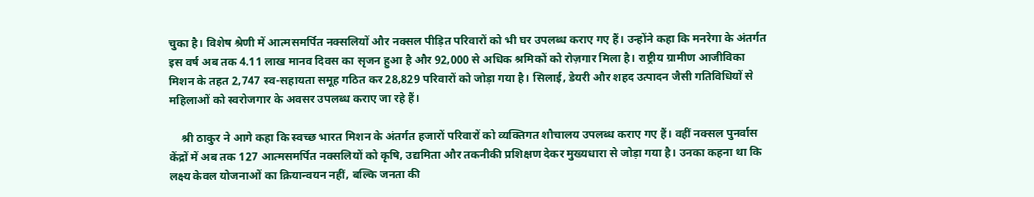चुका है। विशेष श्रेणी में आत्मसमर्पित नक्सलियों और नक्सल पीड़ित परिवारों को भी घर उपलब्ध कराए गए हैं। उन्होंने कहा कि मनरेगा के अंतर्गत इस वर्ष अब तक 4.11 लाख मानव दिवस का सृजन हुआ है और 92,000 से अधिक श्रमिकों को रोज़गार मिला है। राष्ट्रीय ग्रामीण आजीविका मिशन के तहत 2,747 स्व-सहायता समूह गठित कर 28,829 परिवारों को जोड़ा गया है। सिलाई, डेयरी और शहद उत्पादन जैसी गतिविधियों से महिलाओं को स्वरोजगार के अवसर उपलब्ध कराए जा रहे हैं।

    श्री ठाकुर ने आगे कहा कि स्वच्छ भारत मिशन के अंतर्गत हजारों परिवारों को व्यक्तिगत शौचालय उपलब्ध कराए गए हैं। वहीं नक्सल पुनर्वास केंद्रों में अब तक 127 आत्मसमर्पित नक्सलियों को कृषि, उद्यमिता और तकनीकी प्रशिक्षण देकर मुख्यधारा से जोड़ा गया है। उनका कहना था कि लक्ष्य केवल योजनाओं का क्रियान्वयन नहीं, बल्कि जनता की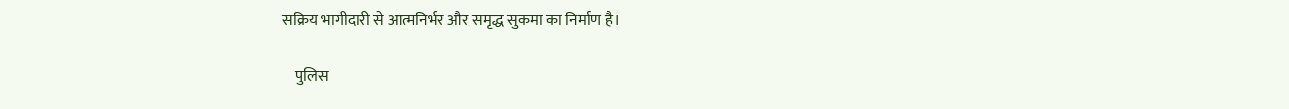सक्रिय भागीदारी से आत्मनिर्भर और समृद्ध सुकमा का निर्माण है।

    पुलिस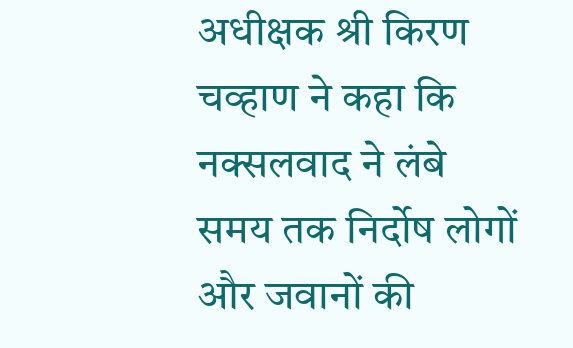अधीक्षक श्री किरण चव्हाण ने कहा कि नक्सलवाद ने लंबे समय तक निर्दोष लोगों और जवानों की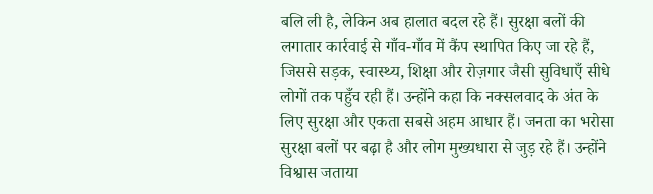बलि ली है, लेकिन अब हालात बदल रहे हैं। सुरक्षा बलों की लगातार कार्रवाई से गाँव-गाँव में कैंप स्थापित किए जा रहे हैं, जिससे सड़क, स्वास्थ्य, शिक्षा और रोज़गार जैसी सुविधाएँ सीधे लोगों तक पहुँच रही हैं। उन्होंने कहा कि नक्सलवाद के अंत के लिए सुरक्षा और एकता सबसे अहम आधार हैं। जनता का भरोसा सुरक्षा बलों पर बढ़ा है और लोग मुख्यधारा से जुड़ रहे हैं। उन्होंने विश्वास जताया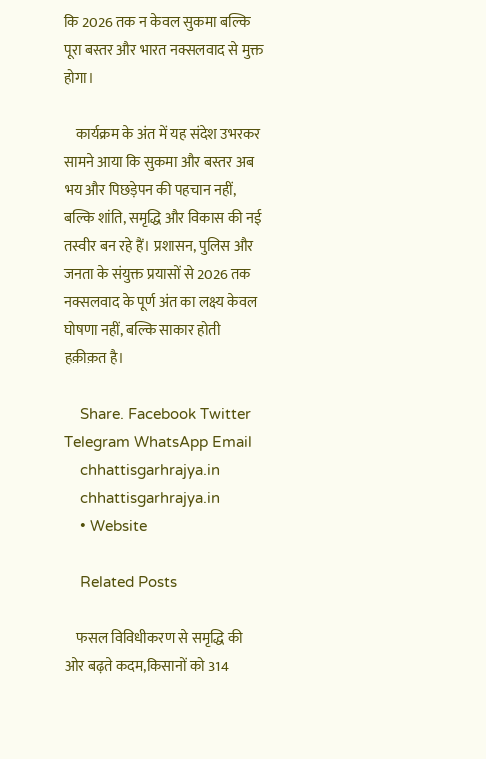कि 2026 तक न केवल सुकमा बल्कि पूरा बस्तर और भारत नक्सलवाद से मुक्त होगा।

    कार्यक्रम के अंत में यह संदेश उभरकर सामने आया कि सुकमा और बस्तर अब भय और पिछड़ेपन की पहचान नहीं, बल्कि शांति, समृद्धि और विकास की नई तस्वीर बन रहे हैं। प्रशासन, पुलिस और जनता के संयुक्त प्रयासों से 2026 तक नक्सलवाद के पूर्ण अंत का लक्ष्य केवल घोषणा नहीं, बल्कि साकार होती हक़ीक़त है।

    Share. Facebook Twitter Telegram WhatsApp Email
    chhattisgarhrajya.in
    chhattisgarhrajya.in
    • Website

    Related Posts

    फसल विविधीकरण से समृद्धि की ओर बढ़ते कदम,किसानों को 314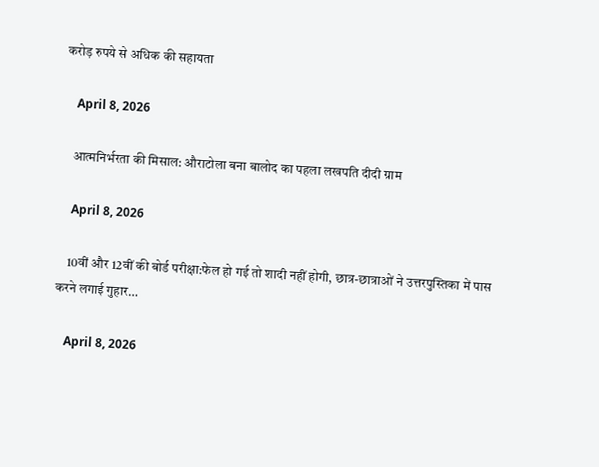करोड़ रुपये से अधिक की सहायता

    April 8, 2026

    आत्मनिर्भरता की मिसाल: औराटोला बना बालोद का पहला लखपति दीदी ग्राम

    April 8, 2026

    10वीं और 12वीं की बोर्ड परीक्षा:फेल हो गई तो शादी नहीं होगी, छात्र-छात्राओं ने उत्तरपुस्तिका में पास करने लगाई गुहार…

    April 8, 2026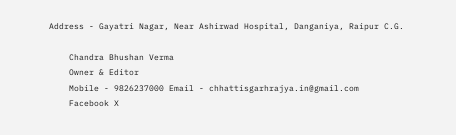Address - Gayatri Nagar, Near Ashirwad Hospital, Danganiya, Raipur C.G.

    Chandra Bhushan Verma
    Owner & Editor
    Mobile - 9826237000 Email - chhattisgarhrajya.in@gmail.com
    Facebook X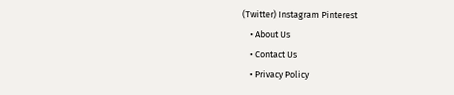(Twitter) Instagram Pinterest
    • About Us
    • Contact Us
    • Privacy Policy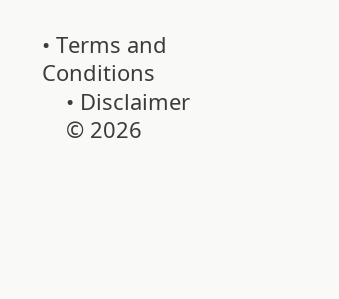• Terms and Conditions
    • Disclaimer
    © 2026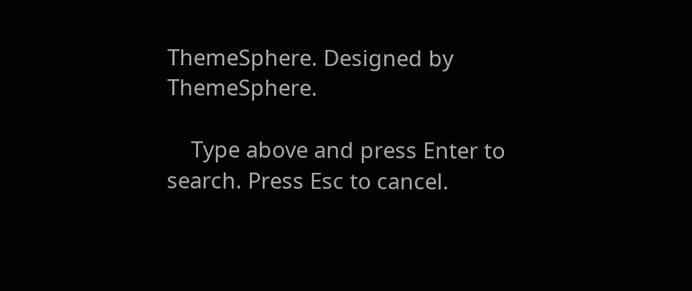ThemeSphere. Designed by ThemeSphere.

    Type above and press Enter to search. Press Esc to cancel.